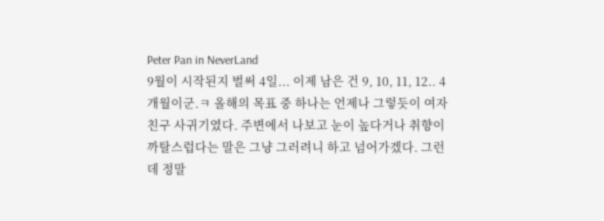Peter Pan in NeverLand
9월이 시작된지 벌써 4일... 이제 남은 건 9, 10, 11, 12.. 4개월이군.ㅋ 올해의 목표 중 하나는 언제나 그렇듯이 여자친구 사귀기였다. 주변에서 나보고 눈이 높다거나 취향이 까탈스럽다는 말은 그냥 그러려니 하고 넘어가겠다. 그런데 정말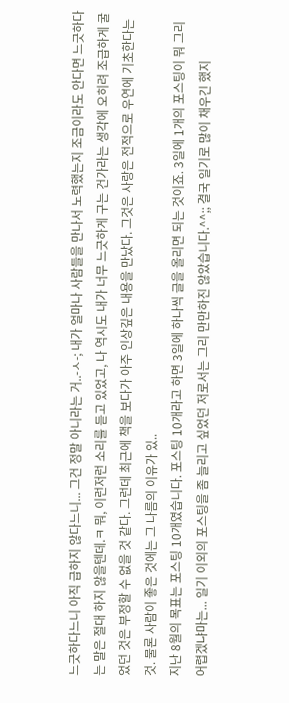느긋하다느니 아직 급하지 않다느니... 그건 정말 아니라는 거..-ㅅ-; 내가 얼마나 사람들을 만나서 노력했는지 조금이라도 안다면 느긋하다는 말은 절대 하지 않을텐데.ㅋ 뭐, 이런저런 소리를 듣고 있었고, 나 역시도 내가 너무 느긋하게 구는 건가라는 생각에 오히려 조급하게 굴었던 것은 부정할 수 없을 것 같다. 그런데 최근에 책을 보다가 아주 인상깊은 내용을 만났다. 그것은 사랑은 전적으로 우연에 기초한다는 것. 물론 사람이 좋은 것에는 그 나름의 이유가 있..
지난 8월의 목표는 포스팅 10개였습니다. 포스팅 10개라고 하면 3일에 하나씩 글을 올리면 되는 것이죠. 3일에 1개의 포스팅이 뭐 그리 어렵겠냐마는... 일기 이외의 포스팅을 좀 늘리고 싶었던 저로서는 그리 만만하진 않았습니다.^^;; 결국 일기로 많이 채우긴 했지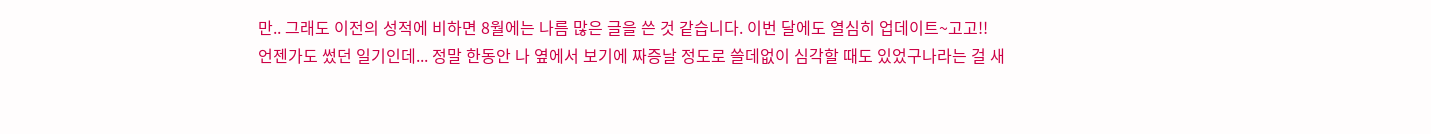만.. 그래도 이전의 성적에 비하면 8월에는 나름 많은 글을 쓴 것 같습니다. 이번 달에도 열심히 업데이트~고고!!
언젠가도 썼던 일기인데... 정말 한동안 나 옆에서 보기에 짜증날 정도로 쓸데없이 심각할 때도 있었구나라는 걸 새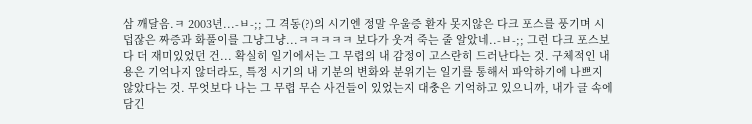삼 깨달음.ㅋ 2003년...-ㅂ-;; 그 격동(?)의 시기엔 정말 우울증 환자 못지않은 다크 포스를 풍기며 시덥잖은 짜증과 화풀이를 그냥그냥...ㅋㅋㅋㅋㅋ 보다가 웃겨 죽는 줄 알았네..-ㅂ-;; 그런 다크 포스보다 더 재미있었던 건... 확실히 일기에서는 그 무렵의 내 감정이 고스란히 드러난다는 것. 구체적인 내용은 기억나지 않더라도, 특정 시기의 내 기분의 변화와 분위기는 일기를 통해서 파악하기에 나쁘지 않았다는 것. 무엇보다 나는 그 무렵 무슨 사건들이 있었는지 대충은 기억하고 있으니까, 내가 글 속에 담긴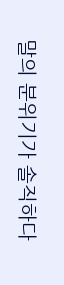말의 분위기가 솔직하다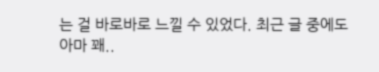는 걸 바로바로 느낄 수 있었다. 최근 글 중에도 아마 꽤..